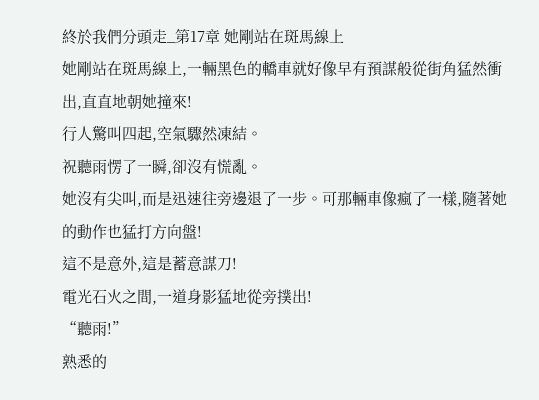終於我們分頭走_第17章 她剛站在斑馬線上
她剛站在斑馬線上,一輛黑色的轎車就好像早有預謀般從街角猛然衝出,直直地朝她撞來!
行人驚叫四起,空氣驟然凍結。
祝聽雨愣了一瞬,卻沒有慌亂。
她沒有尖叫,而是迅速往旁邊退了一步。可那輛車像瘋了一樣,隨著她的動作也猛打方向盤!
這不是意外,這是蓄意謀刀!
電光石火之間,一道身影猛地從旁撲出!
“聽雨!”
熟悉的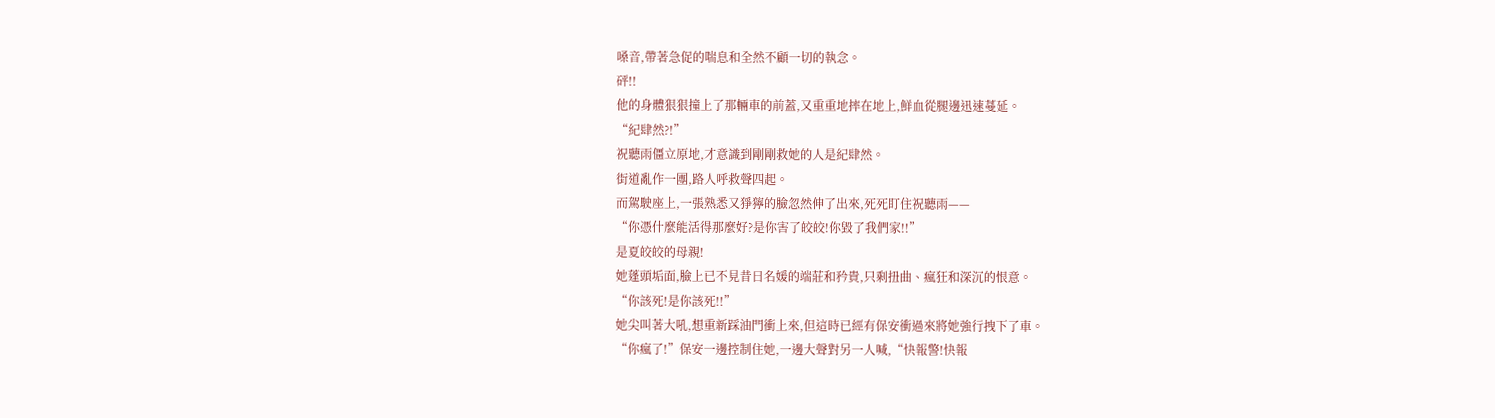嗓音,帶著急促的喘息和全然不顧一切的執念。
砰!!
他的身體狠狠撞上了那輛車的前蓋,又重重地摔在地上,鮮血從腿邊迅速蔓延。
“紀肆然?!”
祝聽雨僵立原地,才意識到剛剛救她的人是紀肆然。
街道亂作一團,路人呼救聲四起。
而駕駛座上,一張熟悉又猙獰的臉忽然伸了出來,死死盯住祝聽雨——
“你憑什麼能活得那麼好?是你害了皎皎!你毀了我們家!!”
是夏皎皎的母親!
她蓬頭垢面,臉上已不見昔日名媛的端莊和矜貴,只剩扭曲、瘋狂和深沉的恨意。
“你該死!是你該死!!”
她尖叫著大吼,想重新踩油門衝上來,但這時已經有保安衝過來將她強行拽下了車。
“你瘋了!”保安一邊控制住她,一邊大聲對另一人喊,“快報警!快報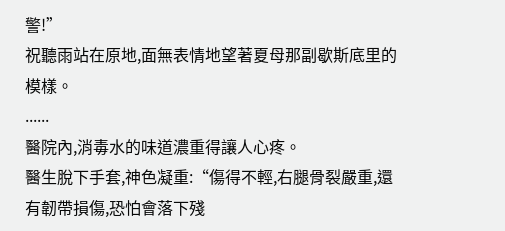警!”
祝聽雨站在原地,面無表情地望著夏母那副歇斯底里的模樣。
......
醫院內,消毒水的味道濃重得讓人心疼。
醫生脫下手套,神色凝重:“傷得不輕,右腿骨裂嚴重,還有韌帶損傷,恐怕會落下殘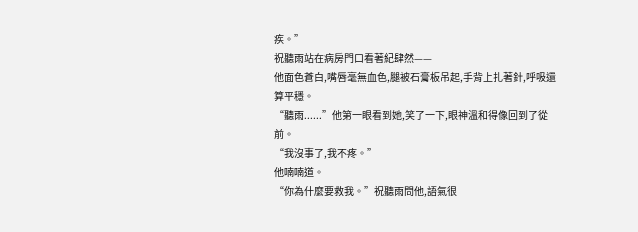疾。”
祝聽雨站在病房門口看著紀肆然——
他面色蒼白,嘴唇毫無血色,腿被石膏板吊起,手背上扎著針,呼吸還算平穩。
“聽雨......”他第一眼看到她,笑了一下,眼神溫和得像回到了從前。
“我沒事了,我不疼。”
他喃喃道。
“你為什麼要救我。”祝聽雨問他,語氣很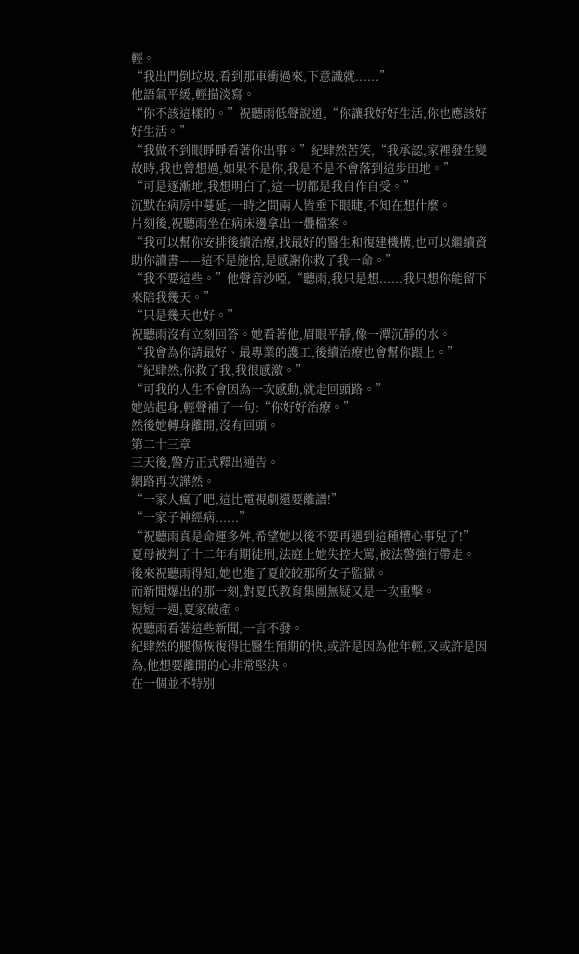輕。
“我出門倒垃圾,看到那車衝過來,下意識就......”
他語氣平緩,輕描淡寫。
“你不該這樣的。”祝聽雨低聲說道,“你讓我好好生活,你也應該好好生活。”
“我做不到眼睜睜看著你出事。”紀肆然苦笑,“我承認,家裡發生變故時,我也曾想過,如果不是你,我是不是不會落到這步田地。”
“可是逐漸地,我想明白了,這一切都是我自作自受。”
沉默在病房中蔓延,一時之間兩人皆垂下眼睫,不知在想什麼。
片刻後,祝聽雨坐在病床邊拿出一疊檔案。
“我可以幫你安排後續治療,找最好的醫生和復建機構,也可以繼續資助你讀書——這不是施捨,是感謝你救了我一命。”
“我不要這些。”他聲音沙啞,“聽雨,我只是想......我只想你能留下來陪我幾天。”
“只是幾天也好。”
祝聽雨沒有立刻回答。她看著他,眉眼平靜,像一潭沉靜的水。
“我會為你請最好、最專業的護工,後續治療也會幫你跟上。”
“紀肆然,你救了我,我很感激。”
“可我的人生不會因為一次感動,就走回頭路。”
她站起身,輕聲補了一句:“你好好治療。”
然後她轉身離開,沒有回頭。
第二十三章
三天後,警方正式釋出通告。
網路再次譁然。
“一家人瘋了吧,這比電視劇還要離譜!”
“一家子神經病......”
“祝聽雨真是命運多舛,希望她以後不要再遇到這種糟心事兒了!”
夏母被判了十二年有期徒刑,法庭上她失控大罵,被法警強行帶走。
後來祝聽雨得知,她也進了夏皎皎那所女子監獄。
而新聞爆出的那一刻,對夏氏教育集團無疑又是一次重擊。
短短一週,夏家破產。
祝聽雨看著這些新聞,一言不發。
紀肆然的腿傷恢復得比醫生預期的快,或許是因為他年輕,又或許是因為,他想要離開的心非常堅決。
在一個並不特別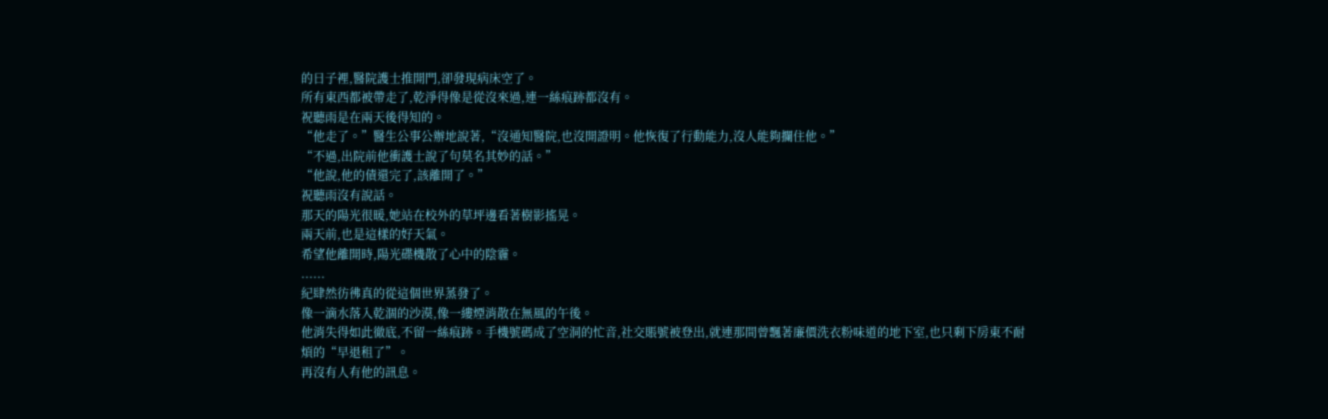的日子裡,醫院護士推開門,卻發現病床空了。
所有東西都被帶走了,乾淨得像是從沒來過,連一絲痕跡都沒有。
祝聽雨是在兩天後得知的。
“他走了。”醫生公事公辦地說著,“沒通知醫院,也沒開證明。他恢復了行動能力,沒人能夠攔住他。”
“不過,出院前他衝護士說了句莫名其妙的話。”
“他說,他的債還完了,該離開了。”
祝聽雨沒有說話。
那天的陽光很暖,她站在校外的草坪邊看著樹影搖晃。
兩天前,也是這樣的好天氣。
希望他離開時,陽光碟機散了心中的陰霾。
......
紀肆然彷彿真的從這個世界蒸發了。
像一滴水落入乾涸的沙漠,像一縷煙消散在無風的午後。
他消失得如此徹底,不留一絲痕跡。手機號碼成了空洞的忙音,社交賬號被登出,就連那間曾飄著廉價洗衣粉味道的地下室,也只剩下房東不耐煩的“早退租了”。
再沒有人有他的訊息。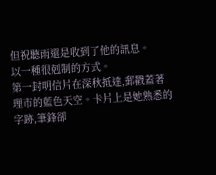但祝聽雨還是收到了他的訊息。
以一種很剋制的方式。
第一封明信片在深秋抵達,郵戳蓋著理市的藍色天空。卡片上是她熟悉的字跡,筆鋒卻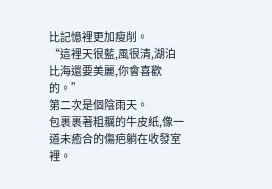比記憶裡更加瘦削。
“這裡天很藍,風很清,湖泊比海還要美麗,你會喜歡的。”
第二次是個陰雨天。
包裹裹著粗糲的牛皮紙,像一道未癒合的傷疤躺在收發室裡。